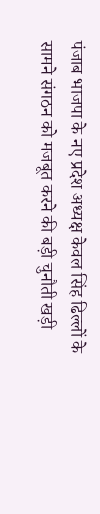पंजाब भाजपा के नए प्रदेश अध्यक्ष केवल सिंह ढिल्लों के सामने संगठन को मजबूत करने की बड़ी चुनौती खड़ी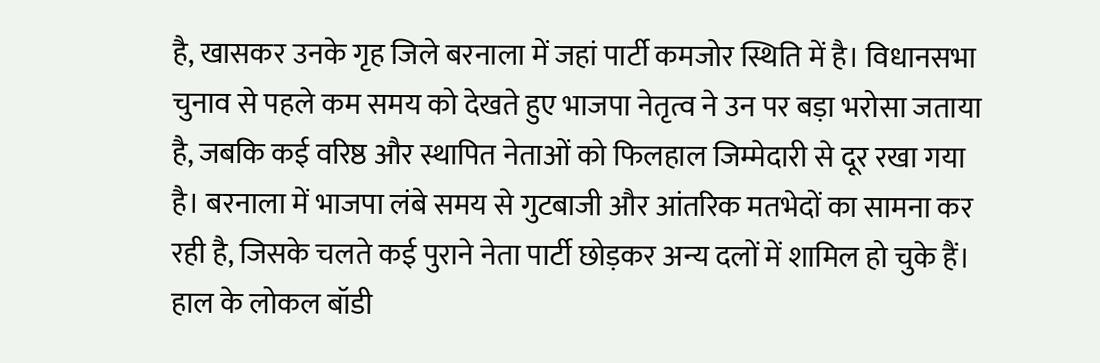है, खासकर उनके गृह जिले बरनाला में जहां पार्टी कमजोर स्थिति में है। विधानसभा चुनाव से पहले कम समय को देखते हुए भाजपा नेतृत्व ने उन पर बड़ा भरोसा जताया है, जबकि कई वरिष्ठ और स्थापित नेताओं को फिलहाल जिम्मेदारी से दूर रखा गया है। बरनाला में भाजपा लंबे समय से गुटबाजी और आंतरिक मतभेदों का सामना कर रही है, जिसके चलते कई पुराने नेता पार्टी छोड़कर अन्य दलों में शामिल हो चुके हैं। हाल के लोकल बॉडी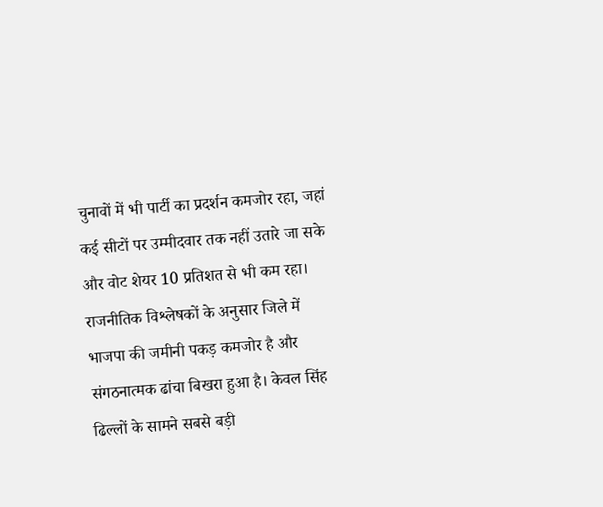चुनावों में भी पार्टी का प्रदर्शन कमजोर रहा, जहां कई सीटों पर उम्मीदवार तक नहीं उतारे जा सके और वोट शेयर 10 प्रतिशत से भी कम रहा। राजनीतिक विश्लेषकों के अनुसार जिले में भाजपा की जमीनी पकड़ कमजोर है और संगठनात्मक ढांचा बिखरा हुआ है। केवल सिंह ढिल्लों के सामने सबसे बड़ी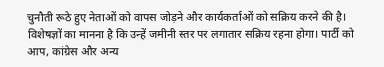चुनौती रूठे हुए नेताओं को वापस जोड़ने और कार्यकर्ताओं को सक्रिय करने की है। विशेषज्ञों का मानना है कि उन्हें जमीनी स्तर पर लगातार सक्रिय रहना होगा। पार्टी को आप, कांग्रेस और अन्य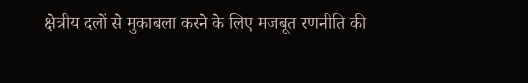क्षेत्रीय दलों से मुकाबला करने के लिए मजबूत रणनीति की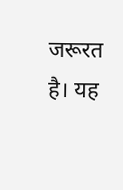जरूरत है। यह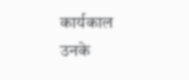कार्यकाल उनके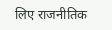लिए राजनीतिक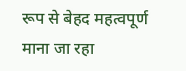रूप से बेहद महत्वपूर्ण माना जा रहा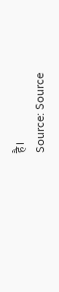है।
Source: Source